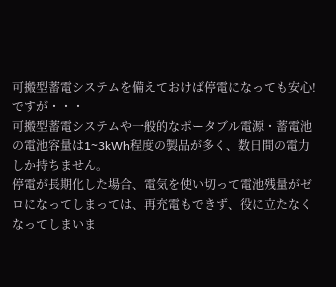可搬型蓄電システムを備えておけば停電になっても安心!
ですが・・・
可搬型蓄電システムや一般的なポータブル電源・蓄電池の電池容量は1~3kWh程度の製品が多く、数日間の電力しか持ちません。
停電が長期化した場合、電気を使い切って電池残量がゼロになってしまっては、再充電もできず、役に立たなくなってしまいま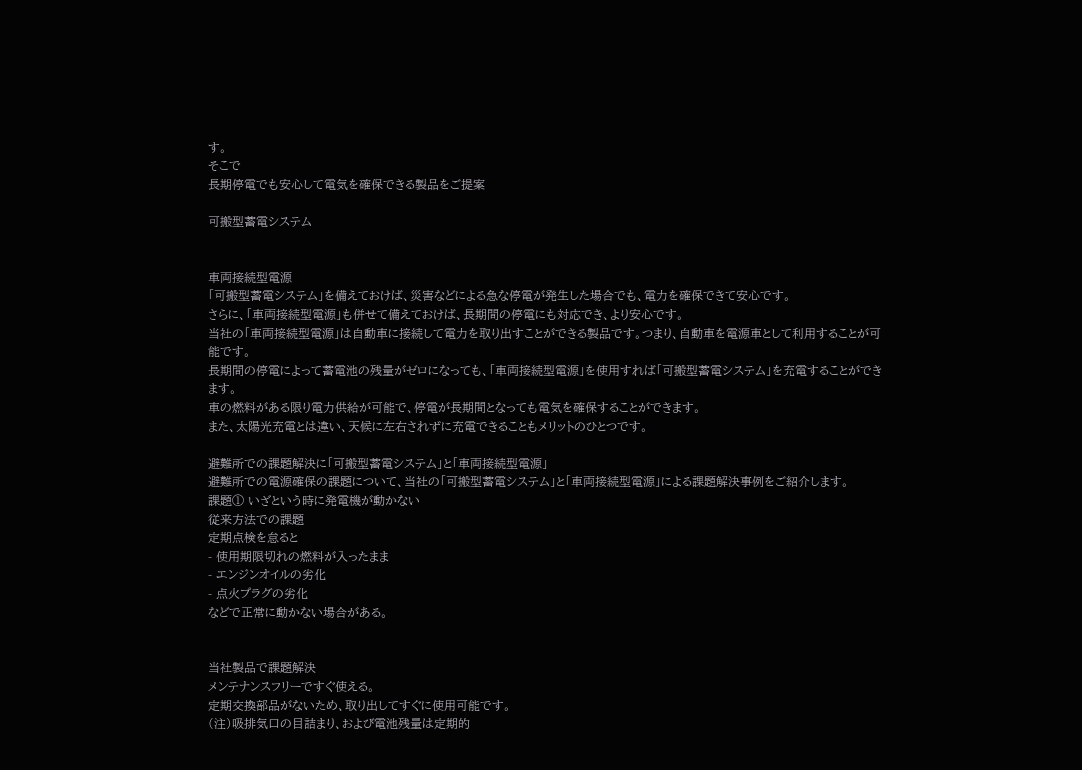す。
そこで
長期停電でも安心して電気を確保できる製品をご提案

可搬型蓄電システム


車両接続型電源
「可搬型蓄電システム」を備えておけば、災害などによる急な停電が発生した場合でも、電力を確保できて安心です。
さらに、「車両接続型電源」も併せて備えておけば、長期間の停電にも対応でき、より安心です。
当社の「車両接続型電源」は自動車に接続して電力を取り出すことができる製品です。つまり、自動車を電源車として利用することが可能です。
長期間の停電によって蓄電池の残量がゼロになっても、「車両接続型電源」を使用すれば「可搬型蓄電システム」を充電することができます。
車の燃料がある限り電力供給が可能で、停電が長期間となっても電気を確保することができます。
また、太陽光充電とは違い、天候に左右されずに充電できることもメリットのひとつです。

避難所での課題解決に「可搬型蓄電システム」と「車両接続型電源」
避難所での電源確保の課題について、当社の「可搬型蓄電システム」と「車両接続型電源」による課題解決事例をご紹介します。
課題① いざという時に発電機が動かない
従来方法での課題
定期点検を怠ると
- 使用期限切れの燃料が入ったまま
- エンジンオイルの劣化
- 点火プラグの劣化
などで正常に動かない場合がある。


当社製品で課題解決
メンテナンスフリーですぐ使える。
定期交換部品がないため、取り出してすぐに使用可能です。
(注)吸排気口の目詰まり、および電池残量は定期的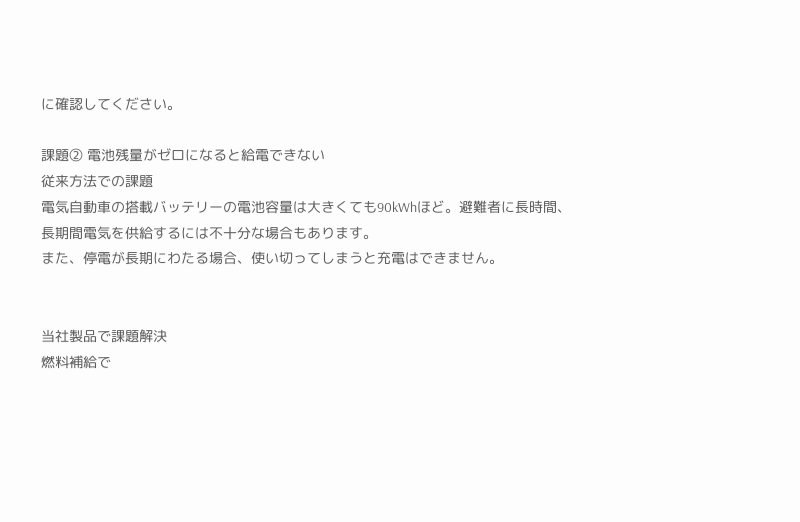に確認してください。

課題② 電池残量がゼロになると給電できない
従来方法での課題
電気自動車の搭載バッテリーの電池容量は大きくても90kWhほど。避難者に長時間、長期間電気を供給するには不十分な場合もあります。
また、停電が長期にわたる場合、使い切ってしまうと充電はできません。


当社製品で課題解決
燃料補給で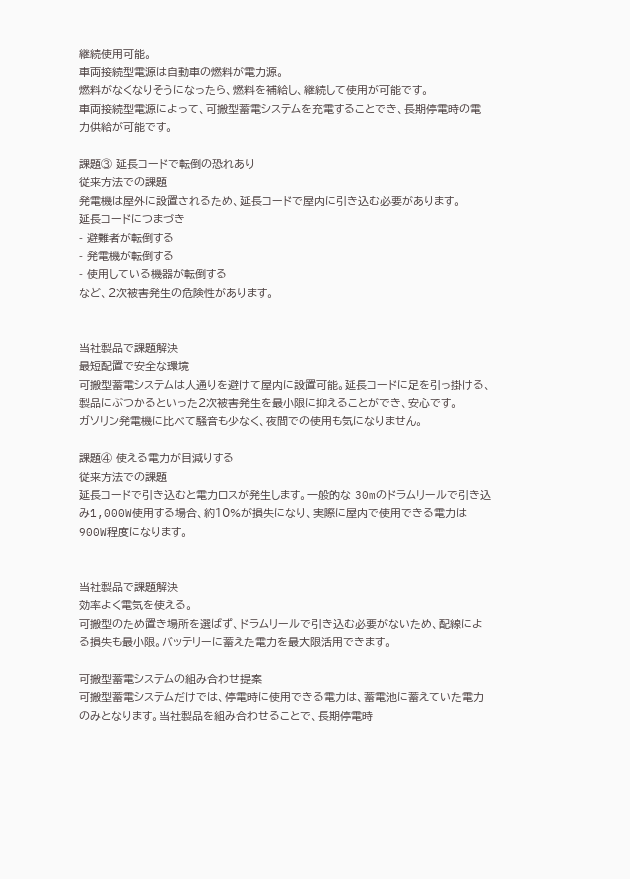継続使用可能。
車両接続型電源は自動車の燃料が電力源。
燃料がなくなりそうになったら、燃料を補給し、継続して使用が可能です。
車両接続型電源によって、可搬型蓄電システムを充電することでき、長期停電時の電力供給が可能です。

課題③ 延長コードで転倒の恐れあり
従来方法での課題
発電機は屋外に設置されるため、延長コードで屋内に引き込む必要があります。
延長コードにつまづき
- 避難者が転倒する
- 発電機が転倒する
- 使用している機器が転倒する
など、2次被害発生の危険性があります。


当社製品で課題解決
最短配置で安全な環境
可搬型蓄電システムは人通りを避けて屋内に設置可能。延長コードに足を引っ掛ける、製品にぶつかるといった2次被害発生を最小限に抑えることができ、安心です。
ガソリン発電機に比べて騒音も少なく、夜間での使用も気になりません。

課題④ 使える電力が目減りする
従来方法での課題
延長コードで引き込むと電力ロスが発生します。一般的な 30mのドラムリールで引き込み1,000W使用する場合、約10%が損失になり、実際に屋内で使用できる電力は 900W程度になります。


当社製品で課題解決
効率よく電気を使える。
可搬型のため置き場所を選ばず、ドラムリールで引き込む必要がないため、配線による損失も最小限。バッテリーに蓄えた電力を最大限活用できます。

可搬型蓄電システムの組み合わせ提案
可搬型蓄電システムだけでは、停電時に使用できる電力は、蓄電池に蓄えていた電力のみとなります。当社製品を組み合わせることで、長期停電時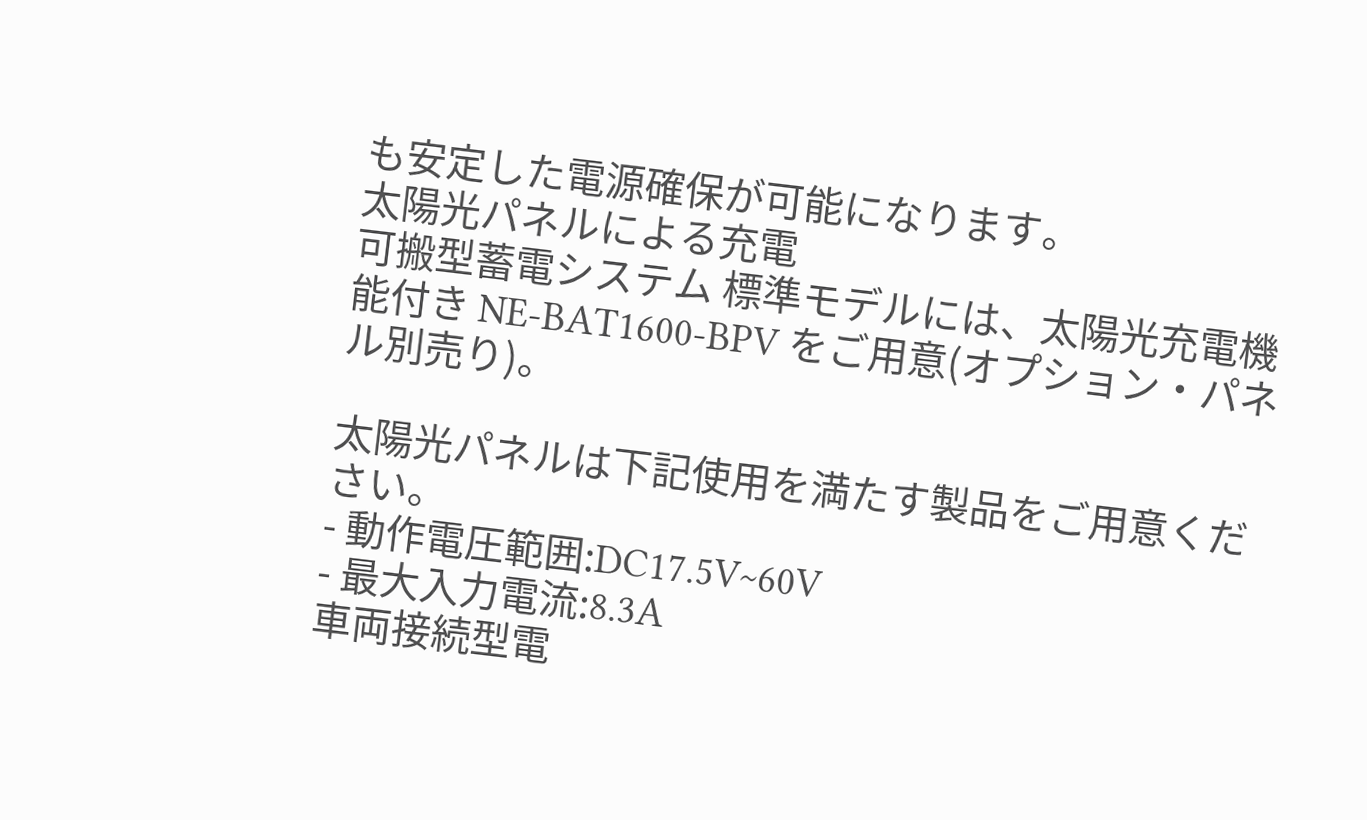も安定した電源確保が可能になります。
太陽光パネルによる充電
可搬型蓄電システム 標準モデルには、太陽光充電機能付き NE-BAT1600-BPV をご用意(オプション・パネル別売り)。

太陽光パネルは下記使用を満たす製品をご用意ください。
- 動作電圧範囲:DC17.5V~60V
- 最大入力電流:8.3A
車両接続型電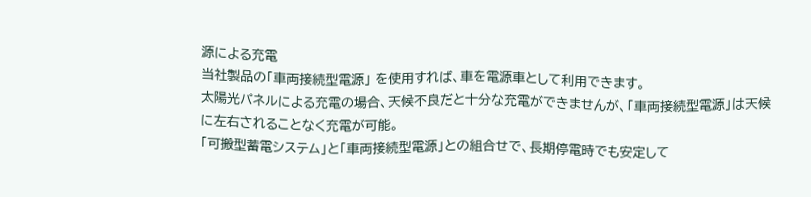源による充電
当社製品の「車両接続型電源」 を使用すれば、車を電源車として利用できます。
太陽光パネルによる充電の場合、天候不良だと十分な充電ができませんが、「車両接続型電源」は天候に左右されることなく充電が可能。
「可搬型蓄電システム」と「車両接続型電源」との組合せで、長期停電時でも安定して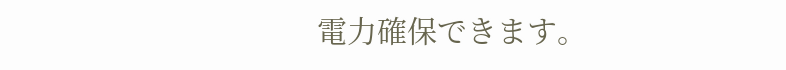電力確保できます。